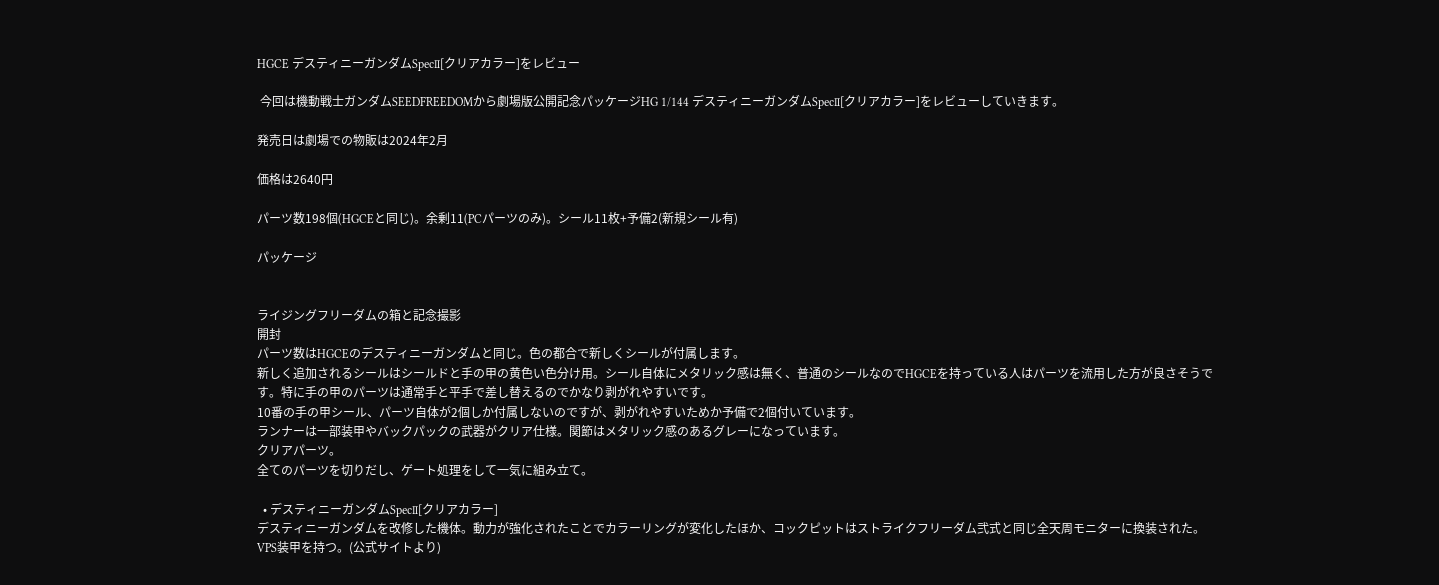HGCE デスティニーガンダムSpecⅡ[クリアカラー]をレビュー

 今回は機動戦士ガンダムSEEDFREEDOMから劇場版公開記念パッケージHG 1/144 デスティニーガンダムSpecⅡ[クリアカラー]をレビューしていきます。

発売日は劇場での物販は2024年2月

価格は2640円

パーツ数198個(HGCEと同じ)。余剰11(PCパーツのみ)。シール11枚+予備2(新規シール有)

パッケージ


ライジングフリーダムの箱と記念撮影
開封
パーツ数はHGCEのデスティニーガンダムと同じ。色の都合で新しくシールが付属します。
新しく追加されるシールはシールドと手の甲の黄色い色分け用。シール自体にメタリック感は無く、普通のシールなのでHGCEを持っている人はパーツを流用した方が良さそうです。特に手の甲のパーツは通常手と平手で差し替えるのでかなり剥がれやすいです。
10番の手の甲シール、パーツ自体が2個しか付属しないのですが、剥がれやすいためか予備で2個付いています。
ランナーは一部装甲やバックパックの武器がクリア仕様。関節はメタリック感のあるグレーになっています。
クリアパーツ。
全てのパーツを切りだし、ゲート処理をして一気に組み立て。

  • デスティニーガンダムSpecⅡ[クリアカラー]
デスティニーガンダムを改修した機体。動力が強化されたことでカラーリングが変化したほか、コックピットはストライクフリーダム弐式と同じ全天周モニターに換装された。VPS装甲を持つ。(公式サイトより)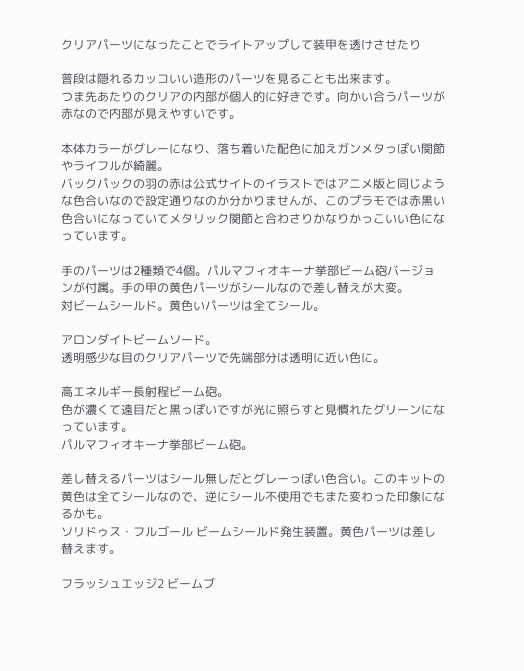クリアパーツになったことでライトアップして装甲を透けさせたり

普段は隠れるカッコいい造形のパーツを見ることも出来ます。
つま先あたりのクリアの内部が個人的に好きです。向かい合うパーツが赤なので内部が見えやすいです。

本体カラーがグレーになり、落ち着いた配色に加えガンメタっぽい関節やライフルが綺麗。
バックパックの羽の赤は公式サイトのイラストではアニメ版と同じような色合いなので設定通りなのか分かりませんが、このプラモでは赤黒い色合いになっていてメタリック関節と合わさりかなりかっこいい色になっています。

手のパーツは2種類で4個。パルマフィオキーナ挙部ビーム砲バージョンが付属。手の甲の黄色パーツがシールなので差し替えが大変。
対ビームシールド。黄色いパーツは全てシール。

アロンダイトビームソード。
透明感少な目のクリアパーツで先端部分は透明に近い色に。

高エネルギー長射程ビーム砲。
色が濃くて遠目だと黒っぽいですが光に照らすと見慣れたグリーンになっています。
パルマフィオキーナ挙部ビーム砲。

差し替えるパーツはシール無しだとグレーっぽい色合い。このキットの黄色は全てシールなので、逆にシール不使用でもまた変わった印象になるかも。
ソリドゥス・フルゴール ビームシールド発生装置。黄色パーツは差し替えます。

フラッシュエッジ2 ビームブ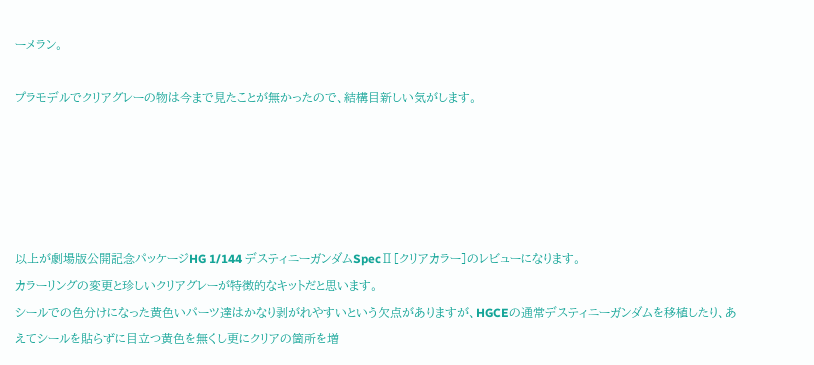ーメラン。

プラモデルでクリアグレーの物は今まで見たことが無かったので、結構目新しい気がします。





以上が劇場版公開記念パッケージHG 1/144 デスティニーガンダムSpecⅡ[クリアカラー]のレビューになります。
カラーリングの変更と珍しいクリアグレーが特徴的なキットだと思います。
シールでの色分けになった黄色いパーツ達はかなり剥がれやすいという欠点がありますが、HGCEの通常デスティニーガンダムを移植したり、あえてシールを貼らずに目立つ黄色を無くし更にクリアの箇所を増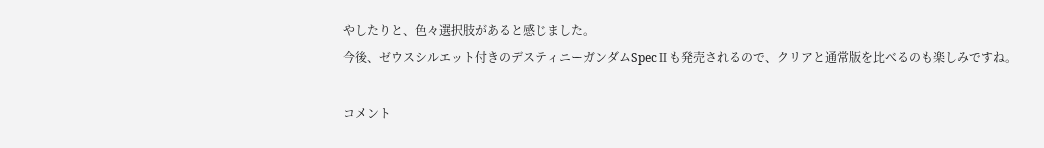やしたりと、色々選択肢があると感じました。
今後、ゼウスシルエット付きのデスティニーガンダムSpecⅡも発売されるので、クリアと通常版を比べるのも楽しみですね。

コメント